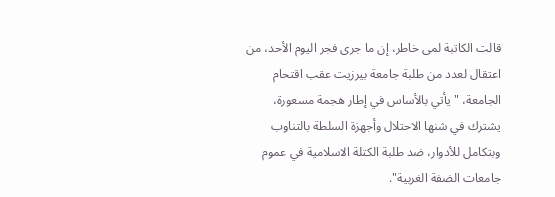قالت الكاتبة لمى خاطر، إن ما جرى فجر اليوم الأحد، من اعتقال لعدد من طلبة جامعة بيرزيت عقب اقتحام الجامعة، "يأتي بالأساس في إطار هجمة مسعورة، يشترك في شنها الاحتلال وأجهزة السلطة بالتناوب وبتكامل للأدوار، ضد طلبة الكتلة الاسلامية في عموم جامعات الضفة الغربية".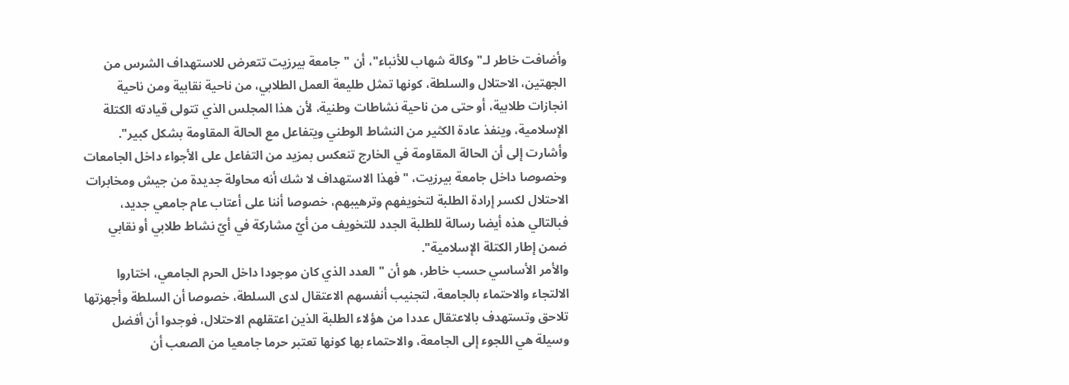وأضافت خاطر لـ" وكالة شهاب للأنباء"، أن "جامعة بيرزيت تتعرض للاستهداف الشرس من الجهتين، الاحتلال والسلطة، كونها تمثل طليعة العمل الطلابي، من ناحية نقابية ومن ناحية انجازات طلابية، أو حتى من ناحية نشاطات وطنية، لأن هذا المجلس الذي تتولى قيادته الكتلة الإسلامية، وينفذ عادة الكثير من النشاط الوطني ويتفاعل مع الحالة المقاومة بشكل كبير".
وأشارت إلى أن الحالة المقاومة في الخارج تنعكس بمزيد من التفاعل على الأجواء داخل الجامعات وخصوصا داخل جامعة بيرزيت، "فهذا الاستهداف لا شك أنه محاولة جديدة من جيش ومخابرات الاحتلال لكسر إرادة الطلبة لتخويفهم وترهيبهم، خصوصا أننا على أعتاب عام جامعي جديد، فبالتالي هذه أيضا رسالة للطلبة الجدد للتخويف من أيّ مشاركة في أيّ نشاط طلابي أو نقابي ضمن إطار الكتلة الإسلامية".
والأمر الأساسي حسب خاطر، هو أن "العدد الذي كان موجودا داخل الحرم الجامعي، اختاروا الالتجاء والاحتماء بالجامعة، لتجنيب أنفسهم الاعتقال لدى السلطة، خصوصا أن السلطة وأجهزتها تلاحق وتستهدف بالاعتقال عددا من هؤلاء الطلبة الذين اعتقلهم الاحتلال، فوجدوا أن أفضل وسيلة هي اللجوء إلى الجامعة، والاحتماء بها كونها تعتبر حرما جامعيا من الصعب أن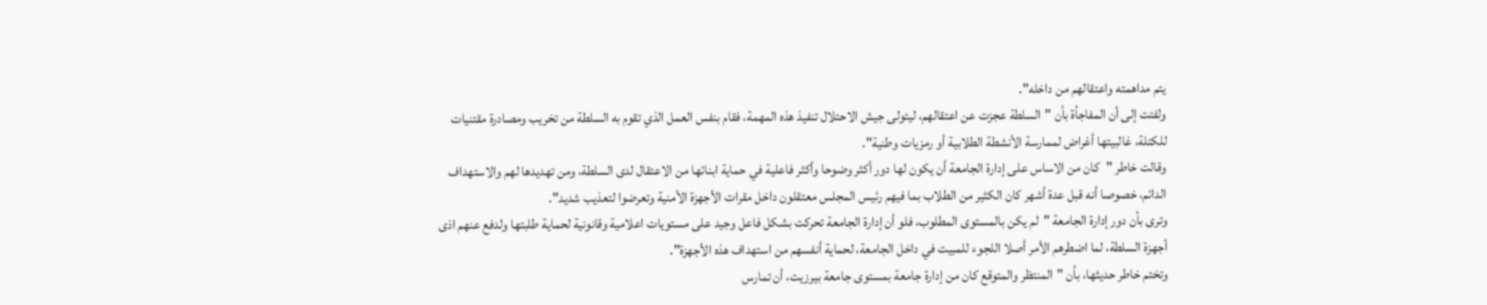يتم مداهمته واعتقالهم من داخله".
ولفتت إلى أن المفاجأة بأن "السلطة عجزت عن اعتقالهم، ليتولى جيش الاحتلال تنفيذ هذه المهمة، فقام بنفس العمل الذي تقوم به السلطة من تخريب ومصادرة مقتنيات للكتلة، غالبيتها أغراض لممارسة الأنشطة الطلابية أو رمزيات وطنية".
وقالت خاطر "كان من الاساس على إدارة الجامعة أن يكون لها دور أكثر وضوحا وأكثر فاعلية في حماية ابنائها من الاعتقال لدى السلطة، ومن تهديدها لهم والاستهداف الدائم، خصوصا أنه قبل عدة أشهر كان الكثير من الطلاب بما فيهم رئيس المجلس معتقلون داخل مقرات الأجهزة الأمنية وتعرضوا لتعذيب شديد".
وترى بأن دور إدارة الجامعة "لم يكن بالمستوى المطلوب، فلو أن إدارة الجامعة تحركت بشكل فاعل وجيد على مستويات اعلامية وقانونية لحماية طلبتها ولدفع عنهم اذى أجهزة السلطة، لما اضطرهم الأمر أصلا اللجوء للمبيت في داخل الجامعة، لحماية أنفسهم من استهداف هذه الأجهزة".
وتختم خاطر حديثها، بأن "المنتظر والمتوقع كان من إدارة جامعة بمستوى جامعة بيرزيت، أن تمارس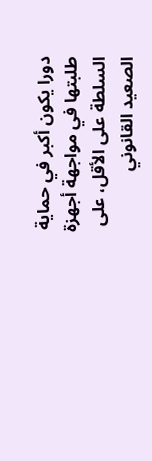دورا يكون أكبر في حماية طلبتها في مواجهة أجهزة السلطة على الأقل، على الصعيد القانوني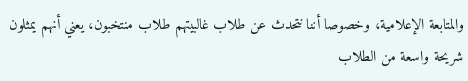والمتابعة الإعلامية، وخصوصا أننا نتحدث عن طلاب غالبيتهم طلاب منتخبون، يعني أنهم يمثلون شريحة واسعة من الطلاب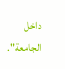داخل الجامعة".